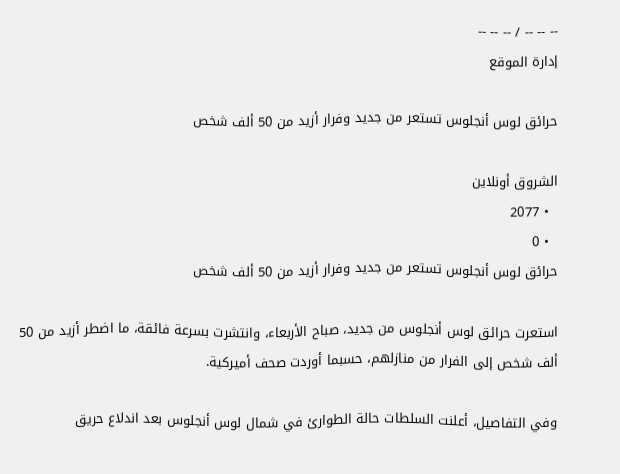-- -- -- / -- -- --
إدارة الموقع

حرائق لوس أنجلوس تستعر من جديد وفرار أزيد من 50 ألف شخص

الشروق أونلاين
  • 2077
  • 0
حرائق لوس أنجلوس تستعر من جديد وفرار أزيد من 50 ألف شخص

استعرت حرائق لوس أنجلوس من جديد، صباح الأربعاء، وانتشرت بسرعة فائقة، ما اضطر أزيد من 50 ألف شخص إلى الفرار من منازلهم، حسبما أوردت صحف أميركية.

وفي التفاصيل، أعلنت السلطات حالة الطوارئ في شمال لوس أنجلوس بعد اندلاع حريق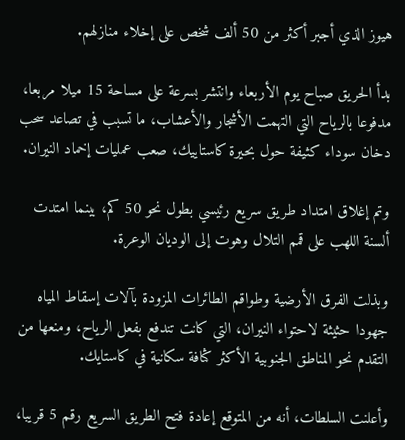هيوز الذي أجبر أكثر من 50 ألف شخص على إخلاء منازلهم.

بدأ الحريق صباح يوم الأربعاء وانتشر بسرعة على مساحة 15 ميلا مربعا، مدفوعا بالرياح التي التهمت الأشجار والأعشاب، ما تسبب في تصاعد سحب دخان سوداء كثيفة حول بحيرة كاستاييك، صعب عمليات إخماد النيران.

وتم إغلاق امتداد طريق سريع رئيسي بطول نحو 50 كم، بينما امتدت ألسنة اللهب على قمم التلال وهوت إلى الوديان الوعرة.

وبذلت الفرق الأرضية وطواقم الطائرات المزودة بآلات إسقاط المياه جهودا حثيثة لاحتواء النيران، التي كانت تندفع بفعل الرياح، ومنعها من التقدم نحو المناطق الجنوبية الأكثر كثافة سكانية في كاستايك.

وأعلنت السلطات، أنه من المتوقع إعادة فتح الطريق السريع رقم 5 قريبا،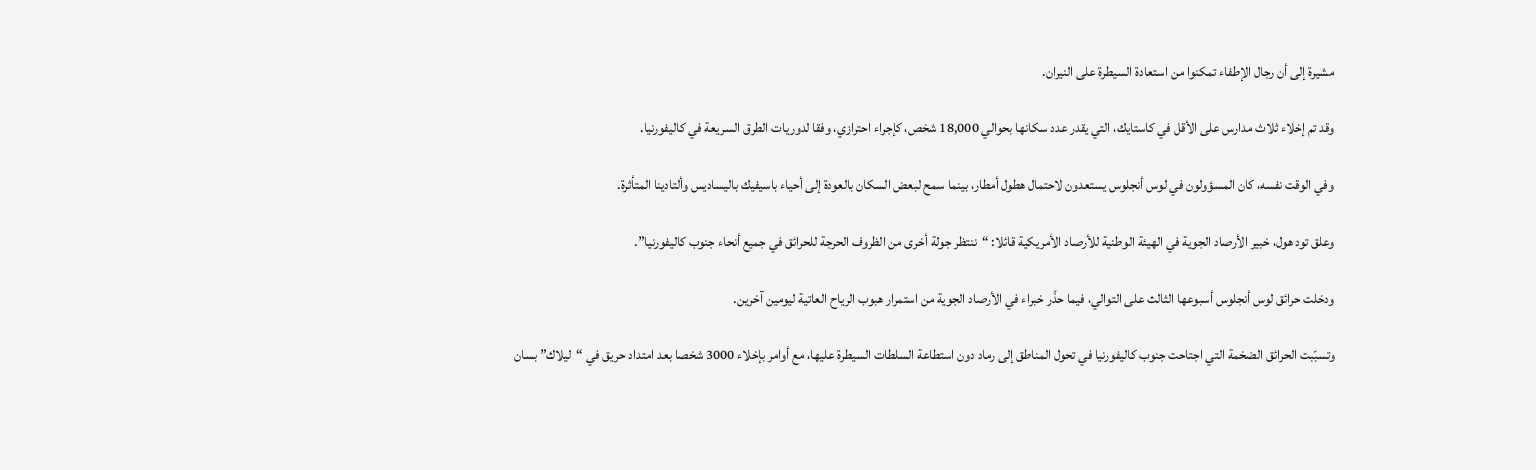مشيرة إلى أن رجال الإطفاء تمكنوا من استعادة السيطرة على النيران.

وقد تم إخلاء ثلاث مدارس على الأقل في كاستايك، التي يقدر عدد سكانها بحوالي 18,000 شخص، كإجراء احترازي، وفقا لدوريات الطرق السريعة في كاليفورنيا.

وفي الوقت نفسه، كان المسؤولون في لوس أنجلوس يستعدون لاحتمال هطول أمطار، بينما سمح لبعض السكان بالعودة إلى أحياء باسيفيك باليساديس وألتادينا المتأثرة.

وعلق تود هول، خبير الأرصاد الجوية في الهيئة الوطنية للأرصاد الأمريكية قائلا: “ننتظر جولة أخرى من الظروف الحرجة للحرائق في جميع أنحاء جنوب كاليفورنيا”.

ودخلت حرائق لوس أنجلوس أسبوعها الثالث على التوالي، فيما حذّر خبراء في الأرصاد الجوية من استمرار هبوب الرياح العاتية ليومين آخرين.

وتسبّبت الحرائق الضخمة التي اجتاحت جنوب كاليفورنيا في تحول المناطق إلى رماد دون استطاعة السلطات السيطرة عليها، مع أوامر بإخلاء 3000 شخصا بعد امتداد حريق في “ليلاك” بسان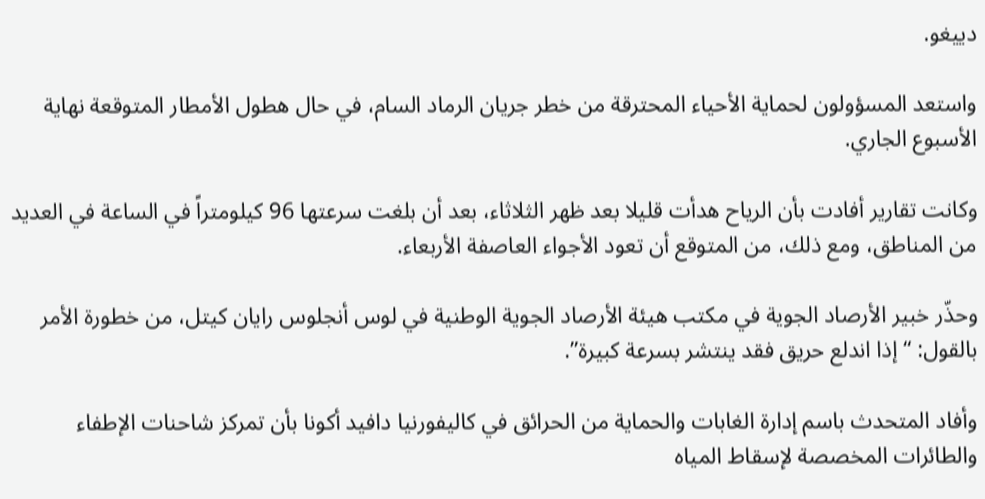دييغو.

واستعد المسؤولون لحماية الأحياء المحترقة من خطر جريان الرماد السام، في حال هطول الأمطار المتوقعة نهاية الأسبوع الجاري.

وكانت تقارير أفادت بأن الرياح هدأت قليلا بعد ظهر الثلاثاء، بعد أن بلغت سرعتها 96 كيلومتراً في الساعة في العديد من المناطق، ومع ذلك، من المتوقع أن تعود الأجواء العاصفة الأربعاء.

وحذّر خبير الأرصاد الجوية في مكتب هيئة الأرصاد الجوية الوطنية في لوس أنجلوس رايان كيتل، من خطورة الأمر بالقول: “إذا اندلع حريق فقد ينتشر بسرعة كبيرة”.

وأفاد المتحدث باسم إدارة الغابات والحماية من الحرائق في كاليفورنيا دافيد أكونا بأن تمركز شاحنات الإطفاء والطائرات المخصصة لإسقاط المياه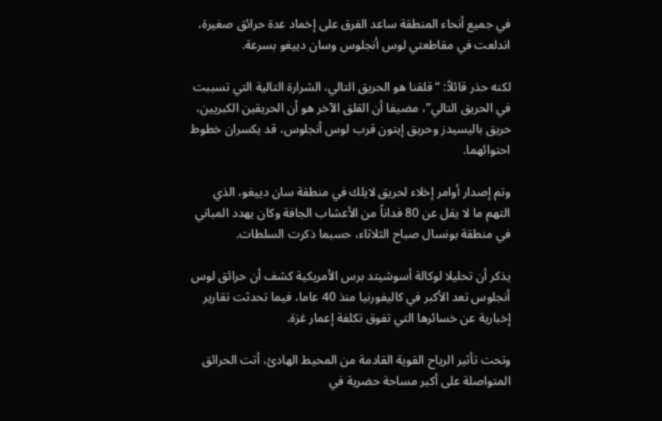في جميع أنحاء المنطقة ساعد الفرق على إخماد عدة حرائق صغيرة، اندلعت في مقاطعتي لوس أنجلوس وسان دييغو بسرعة.

لكنه حذر قائلاً: “قلقنا هو الحريق التالي، الشرارة التالية التي تسببت في الحريق التالي”، مضيفا أن القلق الآخر هو أن الحريقين الكبريين، حريق باليسيدز وحريق إيتون قرب لوس أنجلوس، قد يكسران خطوط احتوائهما.

وتم إصدار أوامر إخلاء لحريق لايلك في منطقة سان دييغو، الذي التهم ما لا يقل عن 80 فداناً من الأعشاب الجافة وكان يهدد المباني في منطقة بونسال صباح الثلاثاء، حسبما ذكرت السلطات.

يذكر أن تحليلا لوكالة أسوشيتد برس الأمريكية كشف أن حرائق لوس أنجلوس تعد الأكبر في كاليفورنيا منذ 40 عاما، فيما تحدثت تقارير إخبارية عن خسائرها التي تفوق تكلفة إعمار غزة.

وتحت تأثير الرياح القوية القادمة من المحيط الهادئ، أتت الحرائق المتواصلة على أكبر مساحة حضرية في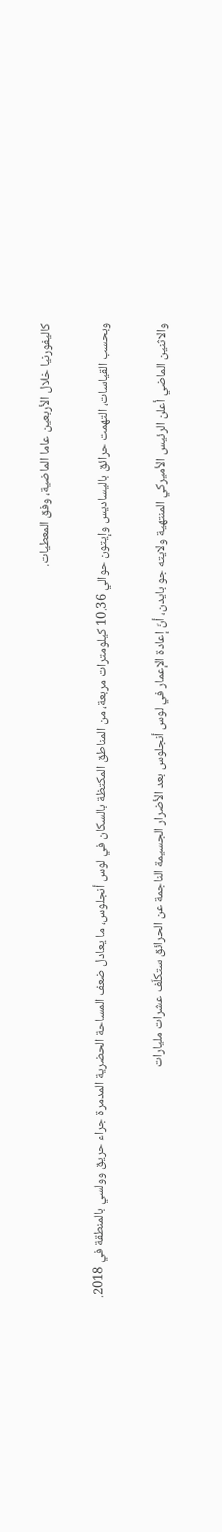كاليفورنيا خلال الأربعين عاما الماضية، وفق المعطيات.

وبحسب القياسات، التهمت حرائق باليساديس وإيتون حوالي 10.36 كيلومترات مربعة، من المناطق المكتظة بالسكان في لوس أنجلوس، ما يعادل ضعف المساحة الحضرية المدمرة جراء حريق وولسي بالمنطقة في 2018.

والاثنين الماضي أعلن الرئيس الأميركي المنتهية ولايته جو بايدن، أنّ إعادة الإعمار في لوس أنجلوس بعد الأضرار الجسيمة الناجمة عن الحرائق ستكلّف عشرات مليارات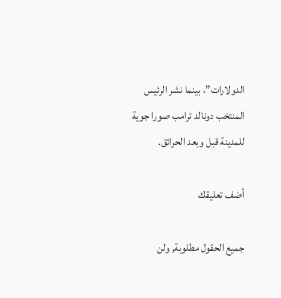الدولارات”، بينما نشر الرئيس المنتخب دونالد ترامب صورا جوية للمدينة قبل وبعد الحرائق.

أضف تعليقك

جميع الحقول مطلوبة, ولن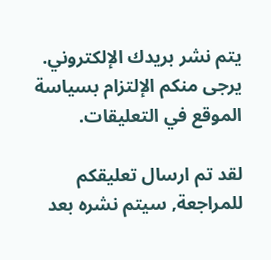يتم نشر بريدك الإلكتروني. يرجى منكم الإلتزام بسياسة الموقع في التعليقات.

لقد تم ارسال تعليقكم للمراجعة, سيتم نشره بعد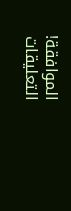الموافقة!
التعليقات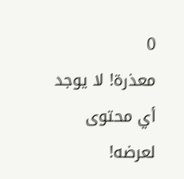0
معذرة! لا يوجد أي محتوى لعرضه!